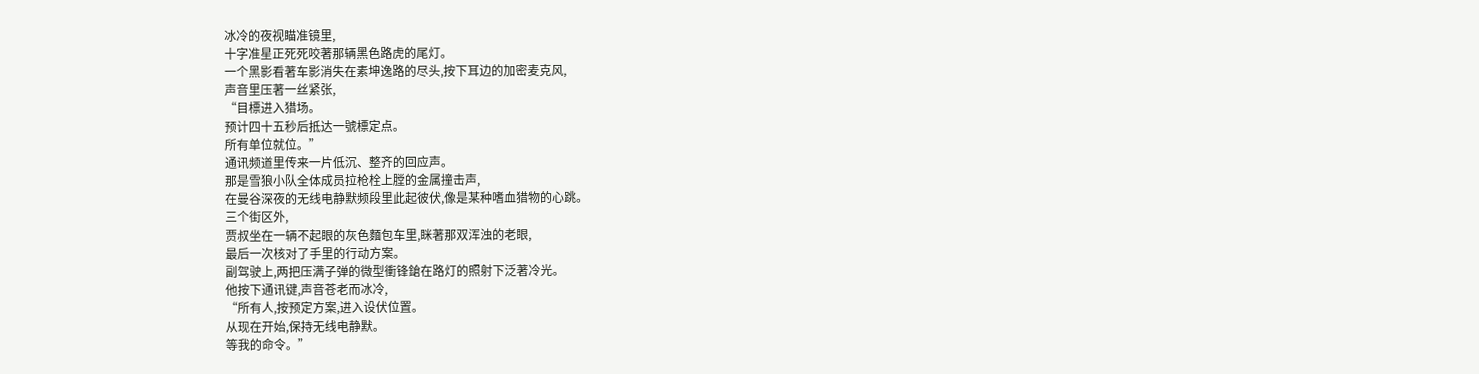冰冷的夜视瞄准镜里,
十字准星正死死咬著那辆黑色路虎的尾灯。
一个黑影看著车影消失在素坤逸路的尽头,按下耳边的加密麦克风,
声音里压著一丝紧张,
“目標进入猎场。
预计四十五秒后抵达一號標定点。
所有单位就位。”
通讯频道里传来一片低沉、整齐的回应声。
那是雪狼小队全体成员拉枪栓上膛的金属撞击声,
在曼谷深夜的无线电静默频段里此起彼伏,像是某种嗜血猎物的心跳。
三个街区外,
贾叔坐在一辆不起眼的灰色麵包车里,眯著那双浑浊的老眼,
最后一次核对了手里的行动方案。
副驾驶上,两把压满子弹的微型衝锋鎗在路灯的照射下泛著冷光。
他按下通讯键,声音苍老而冰冷,
“所有人,按预定方案,进入设伏位置。
从现在开始,保持无线电静默。
等我的命令。”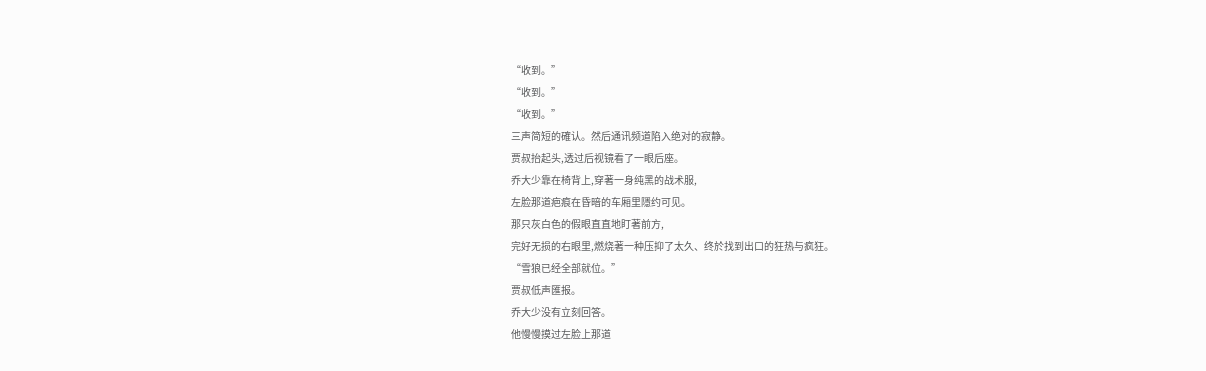“收到。”
“收到。”
“收到。”
三声简短的確认。然后通讯频道陷入绝对的寂静。
贾叔抬起头,透过后视镜看了一眼后座。
乔大少靠在椅背上,穿著一身纯黑的战术服,
左脸那道疤痕在昏暗的车厢里隱约可见。
那只灰白色的假眼直直地盯著前方,
完好无损的右眼里,燃烧著一种压抑了太久、终於找到出口的狂热与疯狂。
“雪狼已经全部就位。”
贾叔低声匯报。
乔大少没有立刻回答。
他慢慢摸过左脸上那道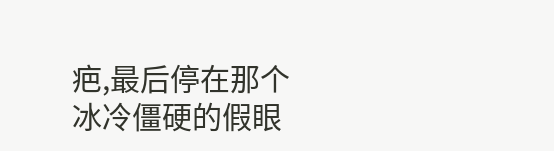疤,最后停在那个冰冷僵硬的假眼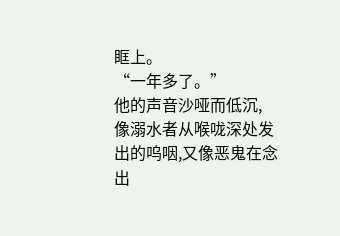眶上。
“一年多了。”
他的声音沙哑而低沉,
像溺水者从喉咙深处发出的呜咽,又像恶鬼在念出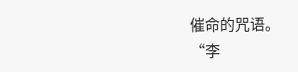催命的咒语。
“李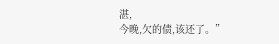湛,
今晚,欠的债,该还了。”